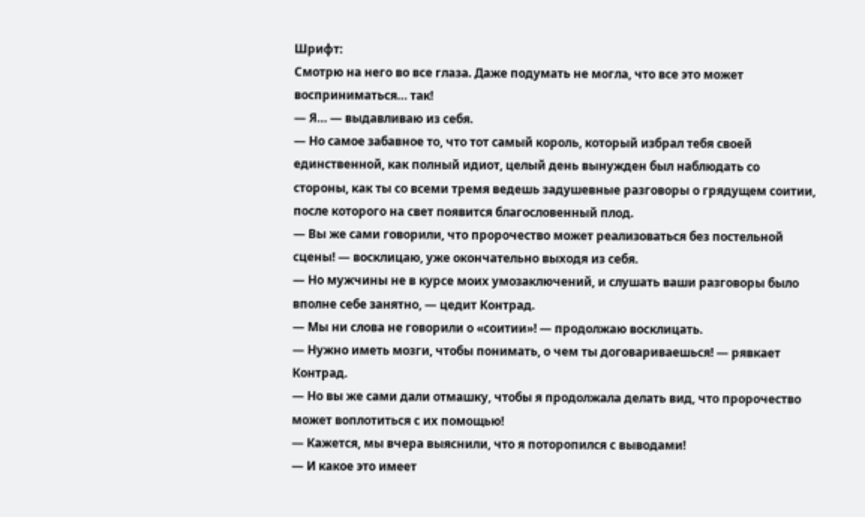Шрифт:
Смотрю на него во все глаза. Даже подумать не могла, что все это может восприниматься… так!
— Я… — выдавливаю из себя.
— Но самое забавное то, что тот самый король, который избрал тебя своей единственной, как полный идиот, целый день вынужден был наблюдать со стороны, как ты со всеми тремя ведешь задушевные разговоры о грядущем соитии, после которого на свет появится благословенный плод.
— Вы же сами говорили, что пророчество может реализоваться без постельной сцены! — восклицаю, уже окончательно выходя из себя.
— Но мужчины не в курсе моих умозаключений, и слушать ваши разговоры было вполне себе занятно, — цедит Контрад.
— Мы ни слова не говорили о «соитии»! — продолжаю восклицать.
— Нужно иметь мозги, чтобы понимать, о чем ты договариваешься! — рявкает Контрад.
— Но вы же сами дали отмашку, чтобы я продолжала делать вид, что пророчество может воплотиться с их помощью!
— Кажется, мы вчера выяснили, что я поторопился с выводами!
— И какое это имеет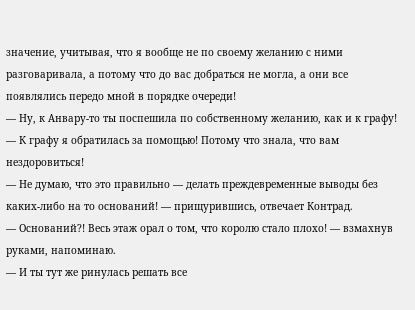значение, учитывая, что я вообще не по своему желанию с ними разговаривала, а потому что до вас добраться не могла, а они все появлялись передо мной в порядке очереди!
— Ну, к Анвару-то ты поспешила по собственному желанию, как и к графу!
— К графу я обратилась за помощью! Потому что знала, что вам нездоровиться!
— Не думаю, что это правильно — делать преждевременные выводы без каких-либо на то оснований! — прищурившись, отвечает Контрад.
— Оснований?! Весь этаж орал о том, что королю стало плохо! — взмахнув руками, напоминаю.
— И ты тут же ринулась решать все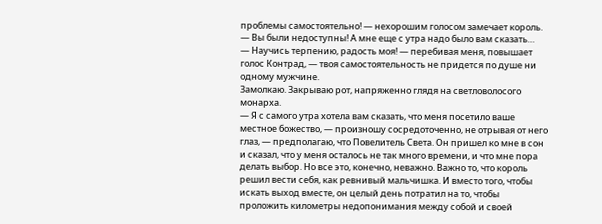проблемы самостоятельно! — нехорошим голосом замечает король.
— Вы были недоступны! А мне еще с утра надо было вам сказать…
— Научись терпению, радость моя! — перебивая меня, повышает голос Контрад, — твоя самостоятельность не придется по душе ни одному мужчине.
Замолкаю. Закрываю рот, напряженно глядя на светловолосого монарха.
— Я с самого утра хотела вам сказать, что меня посетило ваше местное божество, — произношу сосредоточенно, не отрывая от него глаз, — предполагаю, что Повелитель Света. Он пришел ко мне в сон и сказал, что у меня осталось не так много времени, и что мне пора делать выбор. Но все это, конечно, неважно. Важно то, что король решил вести себя, как ревнивый мальчишка. И вместо того, чтобы искать выход вместе, он целый день потратил на то, чтобы проложить километры недопонимания между собой и своей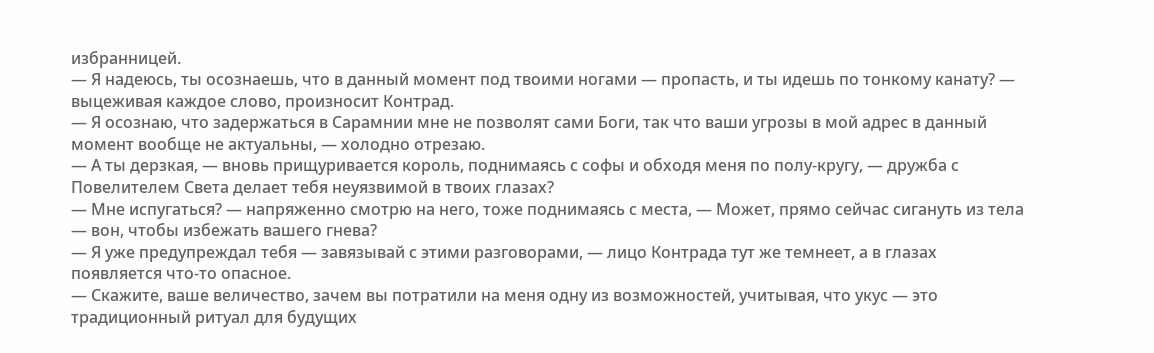избранницей.
— Я надеюсь, ты осознаешь, что в данный момент под твоими ногами — пропасть, и ты идешь по тонкому канату? — выцеживая каждое слово, произносит Контрад.
— Я осознаю, что задержаться в Сарамнии мне не позволят сами Боги, так что ваши угрозы в мой адрес в данный момент вообще не актуальны, — холодно отрезаю.
— А ты дерзкая, — вновь прищуривается король, поднимаясь с софы и обходя меня по полу-кругу, — дружба с Повелителем Света делает тебя неуязвимой в твоих глазах?
— Мне испугаться? — напряженно смотрю на него, тоже поднимаясь с места, — Может, прямо сейчас сигануть из тела — вон, чтобы избежать вашего гнева?
— Я уже предупреждал тебя — завязывай с этими разговорами, — лицо Контрада тут же темнеет, а в глазах появляется что-то опасное.
— Скажите, ваше величество, зачем вы потратили на меня одну из возможностей, учитывая, что укус — это традиционный ритуал для будущих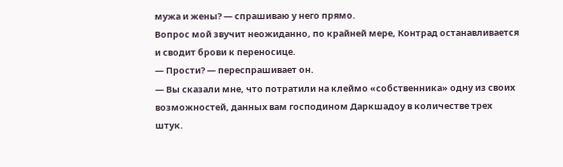мужа и жены? — спрашиваю у него прямо.
Вопрос мой звучит неожиданно, по крайней мере, Контрад останавливается и сводит брови к переносице.
— Прости? — переспрашивает он.
— Вы сказали мне, что потратили на клеймо «собственника» одну из своих возможностей, данных вам господином Даркшадоу в количестве трех штук.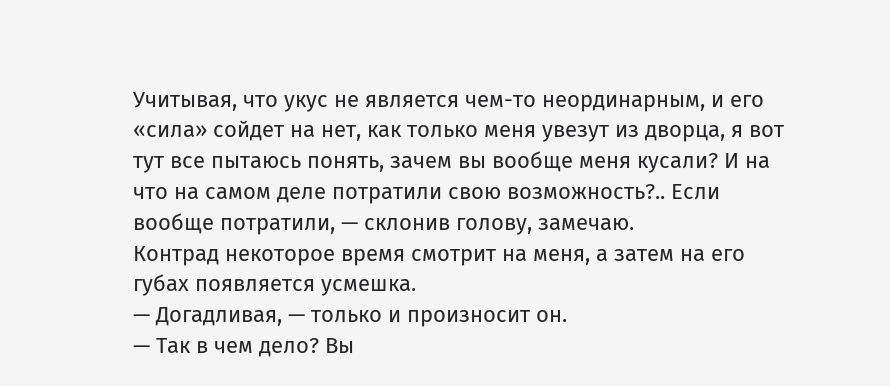Учитывая, что укус не является чем-то неординарным, и его «сила» сойдет на нет, как только меня увезут из дворца, я вот тут все пытаюсь понять, зачем вы вообще меня кусали? И на что на самом деле потратили свою возможность?.. Если вообще потратили, — склонив голову, замечаю.
Контрад некоторое время смотрит на меня, а затем на его губах появляется усмешка.
— Догадливая, — только и произносит он.
— Так в чем дело? Вы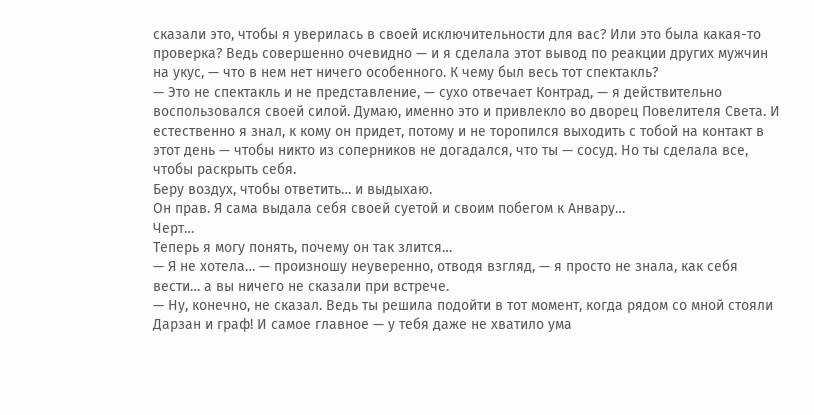сказали это, чтобы я уверилась в своей исключительности для вас? Или это была какая-то проверка? Ведь совершенно очевидно — и я сделала этот вывод по реакции других мужчин на укус, — что в нем нет ничего особенного. К чему был весь тот спектакль?
— Это не спектакль и не представление, — сухо отвечает Контрад, — я действительно воспользовался своей силой. Думаю, именно это и привлекло во дворец Повелителя Света. И естественно я знал, к кому он придет, потому и не торопился выходить с тобой на контакт в этот день — чтобы никто из соперников не догадался, что ты — сосуд. Но ты сделала все, чтобы раскрыть себя.
Беру воздух, чтобы ответить… и выдыхаю.
Он прав. Я сама выдала себя своей суетой и своим побегом к Анвару…
Черт…
Теперь я могу понять, почему он так злится…
— Я не хотела… — произношу неуверенно, отводя взгляд, — я просто не знала, как себя вести… а вы ничего не сказали при встрече.
— Ну, конечно, не сказал. Ведь ты решила подойти в тот момент, когда рядом со мной стояли Дарзан и граф! И самое главное — у тебя даже не хватило ума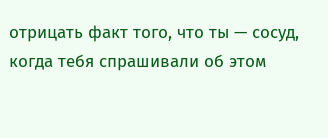отрицать факт того, что ты — сосуд, когда тебя спрашивали об этом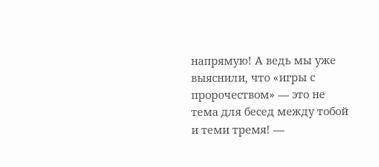напрямую! А ведь мы уже выяснили, что «игры с пророчеством» — это не тема для бесед между тобой и теми тремя! —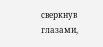сверкнув глазами,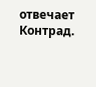отвечает Контрад.